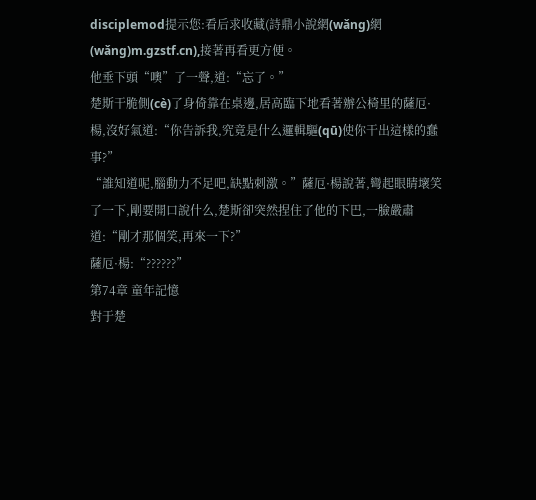disciplemod提示您:看后求收藏(詩鼎小說網(wǎng)網(wǎng)m.gzstf.cn),接著再看更方便。
他垂下頭“噢”了一聲,道:“忘了。”
楚斯干脆側(cè)了身倚靠在桌邊,居高臨下地看著辦公椅里的薩厄·楊,沒好氣道:“你告訴我,究竟是什么邏輯驅(qū)使你干出這樣的蠢事?”
“誰知道呢,腦動力不足吧,缺點刺激。”薩厄·楊說著,彎起眼睛壞笑了一下,剛要開口說什么,楚斯卻突然捏住了他的下巴,一臉嚴肅道:“剛才那個笑,再來一下?”
薩厄·楊:“??????”
第74章 童年記憶
對于楚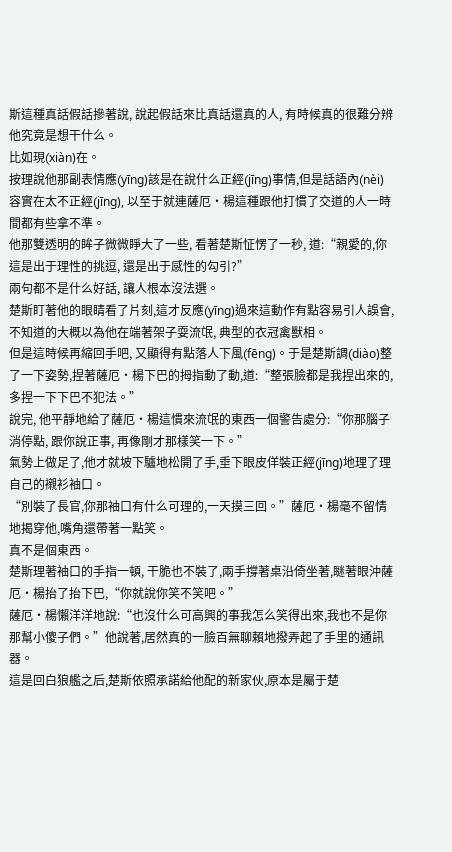斯這種真話假話摻著說, 說起假話來比真話還真的人, 有時候真的很難分辨他究竟是想干什么。
比如現(xiàn)在。
按理說他那副表情應(yīng)該是在說什么正經(jīng)事情,但是話語內(nèi)容實在太不正經(jīng), 以至于就連薩厄·楊這種跟他打慣了交道的人一時間都有些拿不準。
他那雙透明的眸子微微睜大了一些, 看著楚斯怔愣了一秒, 道:“親愛的,你這是出于理性的挑逗, 還是出于感性的勾引?”
兩句都不是什么好話, 讓人根本沒法選。
楚斯盯著他的眼睛看了片刻,這才反應(yīng)過來這動作有點容易引人誤會, 不知道的大概以為他在端著架子耍流氓, 典型的衣冠禽獸相。
但是這時候再縮回手吧, 又顯得有點落人下風(fēng)。于是楚斯調(diào)整了一下姿勢,捏著薩厄·楊下巴的拇指動了動,道:“整張臉都是我捏出來的,多捏一下下巴不犯法。”
說完, 他平靜地給了薩厄·楊這慣來流氓的東西一個警告處分:“你那腦子消停點, 跟你說正事, 再像剛才那樣笑一下。”
氣勢上做足了,他才就坡下驢地松開了手,垂下眼皮佯裝正經(jīng)地理了理自己的襯衫袖口。
“別裝了長官,你那袖口有什么可理的,一天摸三回。”薩厄·楊毫不留情地揭穿他,嘴角還帶著一點笑。
真不是個東西。
楚斯理著袖口的手指一頓, 干脆也不裝了,兩手撐著桌沿倚坐著,瞇著眼沖薩厄·楊抬了抬下巴,“你就說你笑不笑吧。”
薩厄·楊懶洋洋地說:“也沒什么可高興的事我怎么笑得出來,我也不是你那幫小傻子們。”他說著,居然真的一臉百無聊賴地撥弄起了手里的通訊器。
這是回白狼艦之后,楚斯依照承諾給他配的新家伙,原本是屬于楚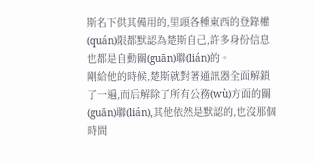斯名下供其備用的,里頭各種東西的登錄權(quán)限都默認為楚斯自己,許多身份信息也都是自動關(guān)聯(lián)的。
剛給他的時候,楚斯就對著通訊器全面解鎖了一遍,而后解除了所有公務(wù)方面的關(guān)聯(lián),其他依然是默認的,也沒那個時間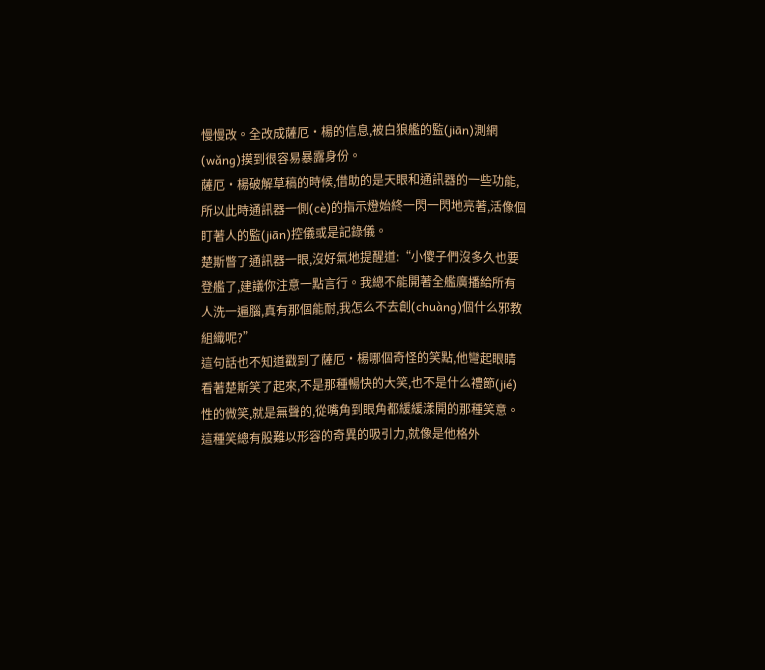慢慢改。全改成薩厄·楊的信息,被白狼艦的監(jiān)測網(wǎng)摸到很容易暴露身份。
薩厄·楊破解草稿的時候,借助的是天眼和通訊器的一些功能,所以此時通訊器一側(cè)的指示燈始終一閃一閃地亮著,活像個盯著人的監(jiān)控儀或是記錄儀。
楚斯瞥了通訊器一眼,沒好氣地提醒道:“小傻子們沒多久也要登艦了,建議你注意一點言行。我總不能開著全艦廣播給所有人洗一遍腦,真有那個能耐,我怎么不去創(chuàng)個什么邪教組織呢?”
這句話也不知道戳到了薩厄·楊哪個奇怪的笑點,他彎起眼睛看著楚斯笑了起來,不是那種暢快的大笑,也不是什么禮節(jié)性的微笑,就是無聲的,從嘴角到眼角都緩緩漾開的那種笑意。這種笑總有股難以形容的奇異的吸引力,就像是他格外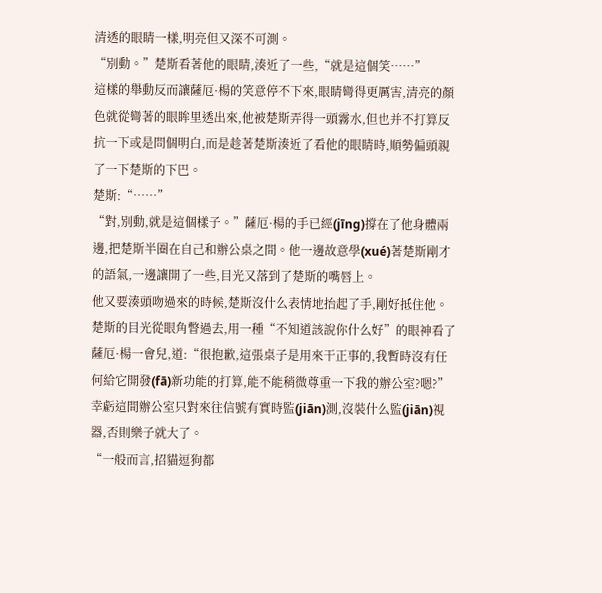清透的眼睛一樣,明亮但又深不可測。
“別動。”楚斯看著他的眼睛,湊近了一些,“就是這個笑……”
這樣的舉動反而讓薩厄·楊的笑意停不下來,眼睛彎得更厲害,清亮的顏色就從彎著的眼眸里透出來,他被楚斯弄得一頭霧水,但也并不打算反抗一下或是問個明白,而是趁著楚斯湊近了看他的眼睛時,順勢偏頭親了一下楚斯的下巴。
楚斯:“……”
“對,別動,就是這個樣子。”薩厄·楊的手已經(jīng)撐在了他身體兩邊,把楚斯半圈在自己和辦公桌之間。他一邊故意學(xué)著楚斯剛才的語氣,一邊讓開了一些,目光又落到了楚斯的嘴唇上。
他又要湊頭吻過來的時候,楚斯沒什么表情地抬起了手,剛好抵住他。
楚斯的目光從眼角瞥過去,用一種“不知道該說你什么好”的眼神看了薩厄·楊一會兒,道:“很抱歉,這張桌子是用來干正事的,我暫時沒有任何給它開發(fā)新功能的打算,能不能稍微尊重一下我的辦公室?嗯?”
幸虧這間辦公室只對來往信號有實時監(jiān)測,沒裝什么監(jiān)視器,否則樂子就大了。
“一般而言,招貓逗狗都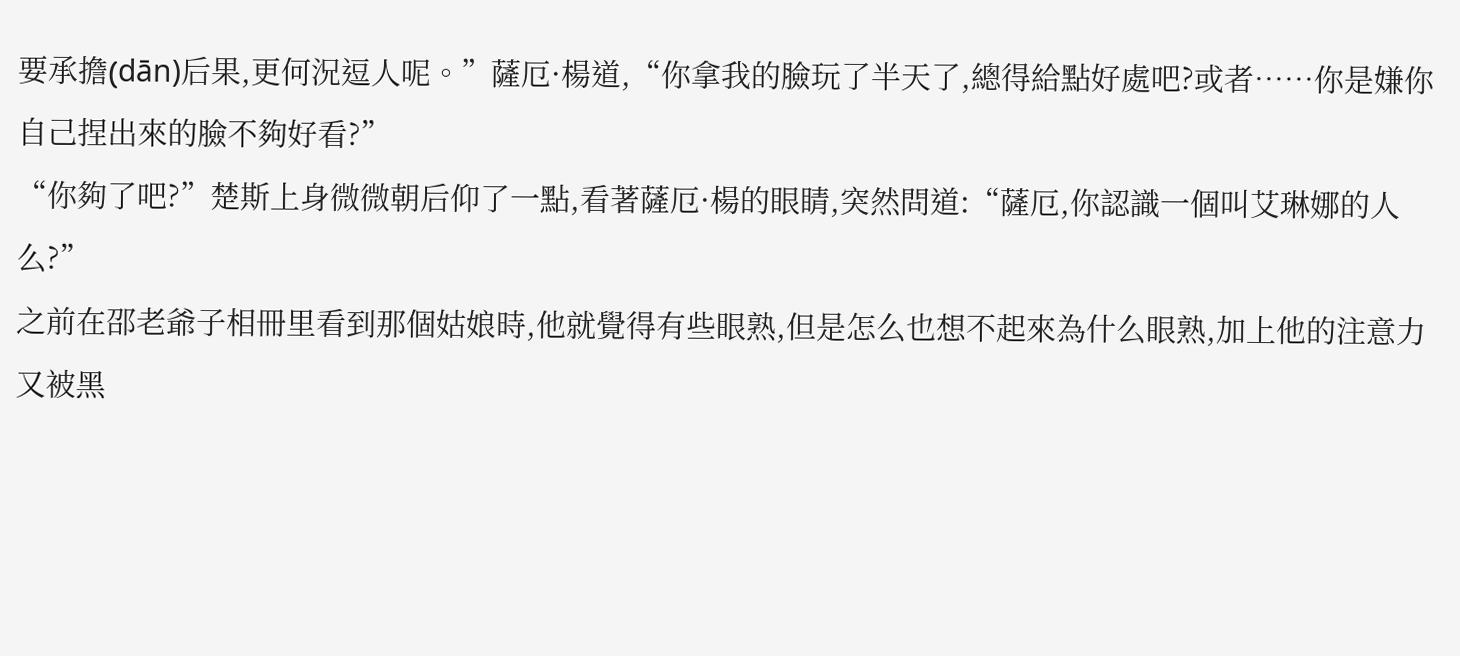要承擔(dān)后果,更何況逗人呢。”薩厄·楊道,“你拿我的臉玩了半天了,總得給點好處吧?或者……你是嫌你自己捏出來的臉不夠好看?”
“你夠了吧?”楚斯上身微微朝后仰了一點,看著薩厄·楊的眼睛,突然問道:“薩厄,你認識一個叫艾琳娜的人么?”
之前在邵老爺子相冊里看到那個姑娘時,他就覺得有些眼熟,但是怎么也想不起來為什么眼熟,加上他的注意力又被黑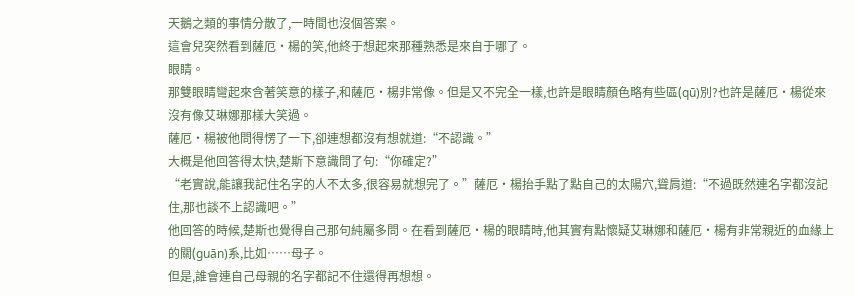天鵝之類的事情分散了,一時間也沒個答案。
這會兒突然看到薩厄·楊的笑,他終于想起來那種熟悉是來自于哪了。
眼睛。
那雙眼睛彎起來含著笑意的樣子,和薩厄·楊非常像。但是又不完全一樣,也許是眼睛顏色略有些區(qū)別?也許是薩厄·楊從來沒有像艾琳娜那樣大笑過。
薩厄·楊被他問得愣了一下,卻連想都沒有想就道:“不認識。”
大概是他回答得太快,楚斯下意識問了句:“你確定?”
“老實說,能讓我記住名字的人不太多,很容易就想完了。”薩厄·楊抬手點了點自己的太陽穴,聳肩道:“不過既然連名字都沒記住,那也談不上認識吧。”
他回答的時候,楚斯也覺得自己那句純屬多問。在看到薩厄·楊的眼睛時,他其實有點懷疑艾琳娜和薩厄·楊有非常親近的血緣上的關(guān)系,比如……母子。
但是,誰會連自己母親的名字都記不住還得再想想。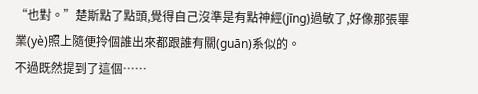“也對。”楚斯點了點頭,覺得自己沒準是有點神經(jīng)過敏了,好像那張畢業(yè)照上隨便拎個誰出來都跟誰有關(guān)系似的。
不過既然提到了這個……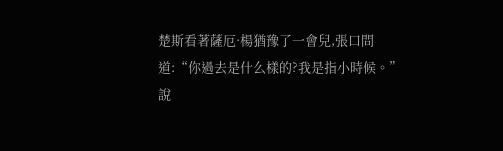楚斯看著薩厄·楊猶豫了一會兒,張口問道:“你過去是什么樣的?我是指小時候。”
說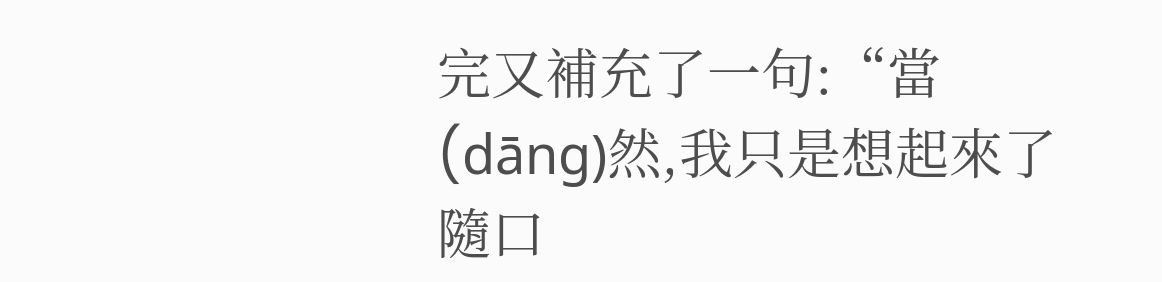完又補充了一句:“當(dāng)然,我只是想起來了隨口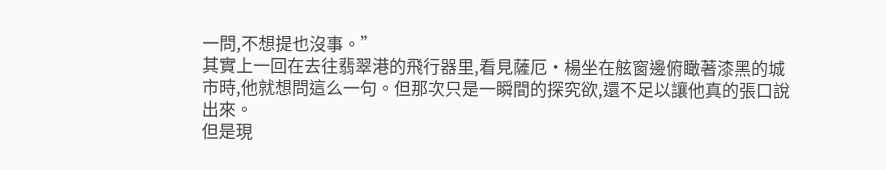一問,不想提也沒事。”
其實上一回在去往翡翠港的飛行器里,看見薩厄·楊坐在舷窗邊俯瞰著漆黑的城市時,他就想問這么一句。但那次只是一瞬間的探究欲,還不足以讓他真的張口說出來。
但是現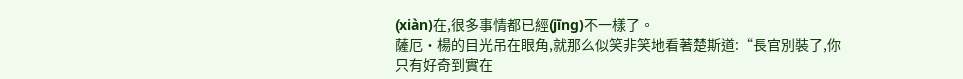(xiàn)在,很多事情都已經(jīng)不一樣了。
薩厄·楊的目光吊在眼角,就那么似笑非笑地看著楚斯道:“長官別裝了,你只有好奇到實在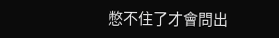憋不住了才會問出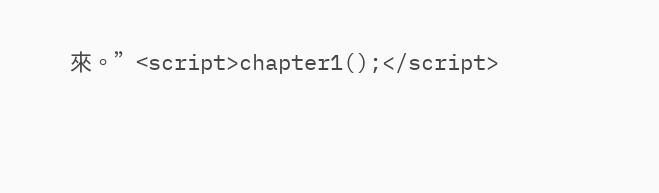來。”<script>chapter1();</script>